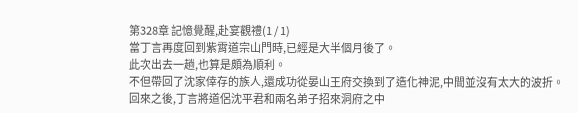第328章 記憶覺醒,赴宴觀禮(1 / 1)
當丁言再度回到紫霄道宗山門時,已經是大半個月後了。
此次出去一趟,也算是頗為順利。
不但帶回了沈家倖存的族人,還成功從晏山王府交換到了造化神泥,中間並沒有太大的波折。
回來之後,丁言將道侶沈平君和兩名弟子招來洞府之中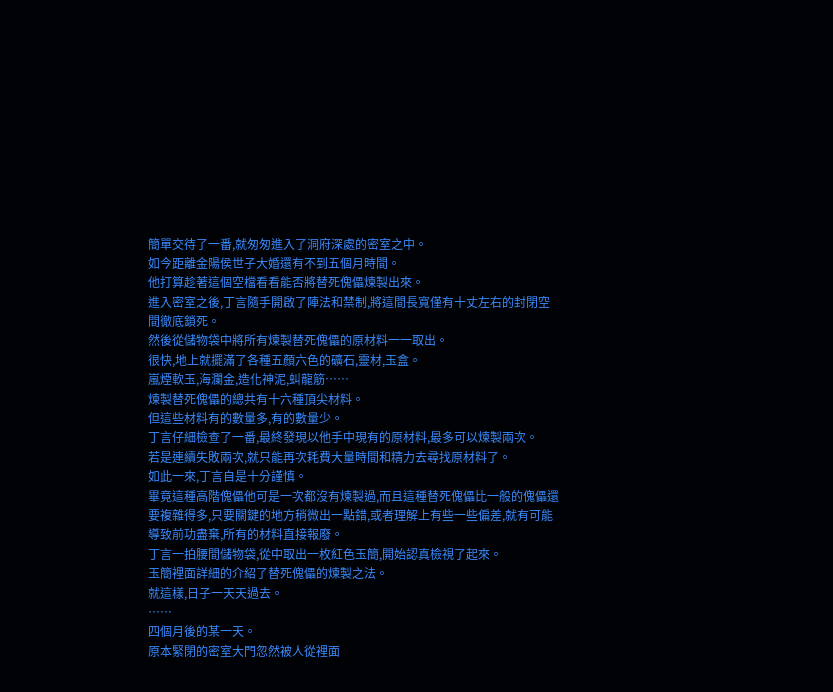簡單交待了一番,就匆匆進入了洞府深處的密室之中。
如今距離金陽侯世子大婚還有不到五個月時間。
他打算趁著這個空檔看看能否將替死傀儡煉製出來。
進入密室之後,丁言隨手開啟了陣法和禁制,將這間長寬僅有十丈左右的封閉空間徹底鎖死。
然後從儲物袋中將所有煉製替死傀儡的原材料一一取出。
很快,地上就擺滿了各種五顏六色的礦石,靈材,玉盒。
嵐煙軟玉,海瀾金,造化神泥,虯龍筋……
煉製替死傀儡的總共有十六種頂尖材料。
但這些材料有的數量多,有的數量少。
丁言仔細檢查了一番,最終發現以他手中現有的原材料,最多可以煉製兩次。
若是連續失敗兩次,就只能再次耗費大量時間和精力去尋找原材料了。
如此一來,丁言自是十分謹慎。
畢竟這種高階傀儡他可是一次都沒有煉製過,而且這種替死傀儡比一般的傀儡還要複雜得多,只要關鍵的地方稍微出一點錯,或者理解上有些一些偏差,就有可能導致前功盡棄,所有的材料直接報廢。
丁言一拍腰間儲物袋,從中取出一枚紅色玉簡,開始認真檢視了起來。
玉簡裡面詳細的介紹了替死傀儡的煉製之法。
就這樣,日子一天天過去。
……
四個月後的某一天。
原本緊閉的密室大門忽然被人從裡面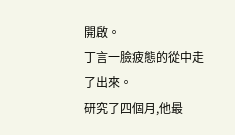開啟。
丁言一臉疲態的從中走了出來。
研究了四個月,他最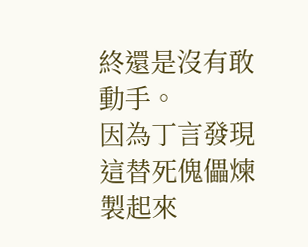終還是沒有敢動手。
因為丁言發現這替死傀儡煉製起來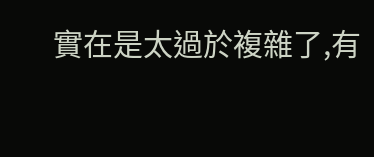實在是太過於複雜了,有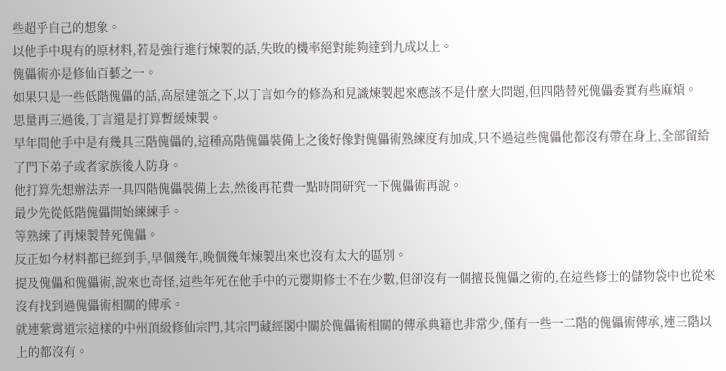些超乎自己的想象。
以他手中現有的原材料,若是強行進行煉製的話,失敗的機率絕對能夠達到九成以上。
傀儡術亦是修仙百藝之一。
如果只是一些低階傀儡的話,高屋建瓴之下,以丁言如今的修為和見識煉製起來應該不是什麼大問題,但四階替死傀儡委實有些麻煩。
思量再三過後,丁言還是打算暫緩煉製。
早年間他手中是有幾具三階傀儡的,這種高階傀儡裝備上之後好像對傀儡術熟練度有加成,只不過這些傀儡他都沒有帶在身上,全部留給了門下弟子或者家族後人防身。
他打算先想辦法弄一具四階傀儡裝備上去,然後再花費一點時間研究一下傀儡術再說。
最少先從低階傀儡開始練練手。
等熟練了再煉製替死傀儡。
反正如今材料都已經到手,早個幾年,晚個幾年煉製出來也沒有太大的區別。
提及傀儡和傀儡術,說來也奇怪,這些年死在他手中的元嬰期修士不在少數,但卻沒有一個擅長傀儡之術的,在這些修士的儲物袋中也從來沒有找到過傀儡術相關的傳承。
就連紫霄道宗這樣的中州頂級修仙宗門,其宗門藏經閣中關於傀儡術相關的傳承典籍也非常少,僅有一些一二階的傀儡術傳承,連三階以上的都沒有。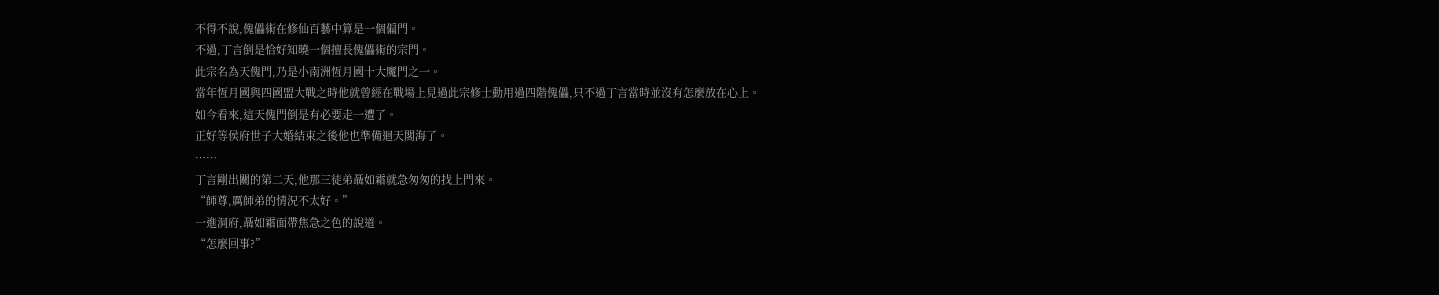不得不說,傀儡術在修仙百藝中算是一個偏門。
不過,丁言倒是恰好知曉一個擅長傀儡術的宗門。
此宗名為天傀門,乃是小南洲恆月國十大魔門之一。
當年恆月國與四國盟大戰之時他就曾經在戰場上見過此宗修士動用過四階傀儡,只不過丁言當時並沒有怎麼放在心上。
如今看來,這天傀門倒是有必要走一遭了。
正好等侯府世子大婚結束之後他也準備迴天閣海了。
……
丁言剛出關的第二天,他那三徒弟聶如霜就急匆匆的找上門來。
“師尊,厲師弟的情況不太好。”
一進洞府,聶如霜面帶焦急之色的說道。
“怎麼回事?”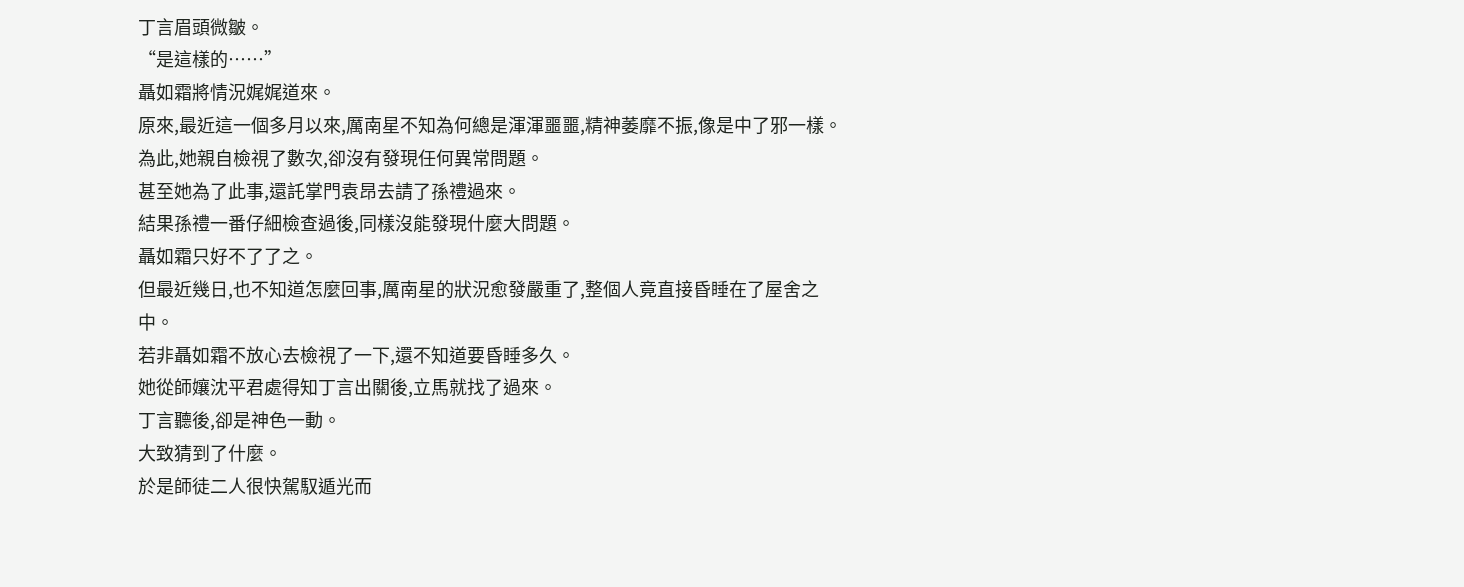丁言眉頭微皺。
“是這樣的……”
聶如霜將情況娓娓道來。
原來,最近這一個多月以來,厲南星不知為何總是渾渾噩噩,精神萎靡不振,像是中了邪一樣。
為此,她親自檢視了數次,卻沒有發現任何異常問題。
甚至她為了此事,還託掌門袁昂去請了孫禮過來。
結果孫禮一番仔細檢查過後,同樣沒能發現什麼大問題。
聶如霜只好不了了之。
但最近幾日,也不知道怎麼回事,厲南星的狀況愈發嚴重了,整個人竟直接昏睡在了屋舍之中。
若非聶如霜不放心去檢視了一下,還不知道要昏睡多久。
她從師孃沈平君處得知丁言出關後,立馬就找了過來。
丁言聽後,卻是神色一動。
大致猜到了什麼。
於是師徒二人很快駕馭遁光而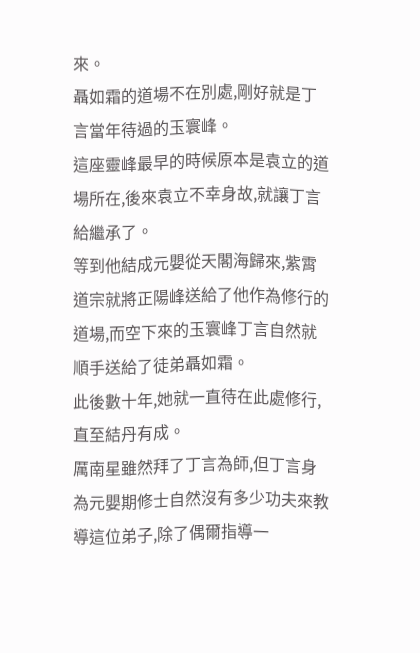來。
聶如霜的道場不在別處,剛好就是丁言當年待過的玉寰峰。
這座靈峰最早的時候原本是袁立的道場所在,後來袁立不幸身故,就讓丁言給繼承了。
等到他結成元嬰從天閣海歸來,紫霄道宗就將正陽峰送給了他作為修行的道場,而空下來的玉寰峰丁言自然就順手送給了徒弟聶如霜。
此後數十年,她就一直待在此處修行,直至結丹有成。
厲南星雖然拜了丁言為師,但丁言身為元嬰期修士自然沒有多少功夫來教導這位弟子,除了偶爾指導一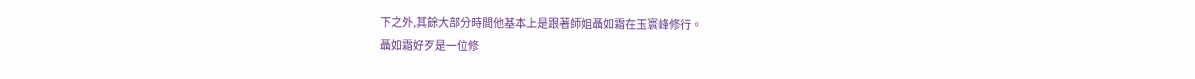下之外,其餘大部分時間他基本上是跟著師姐聶如霜在玉寰峰修行。
聶如霜好歹是一位修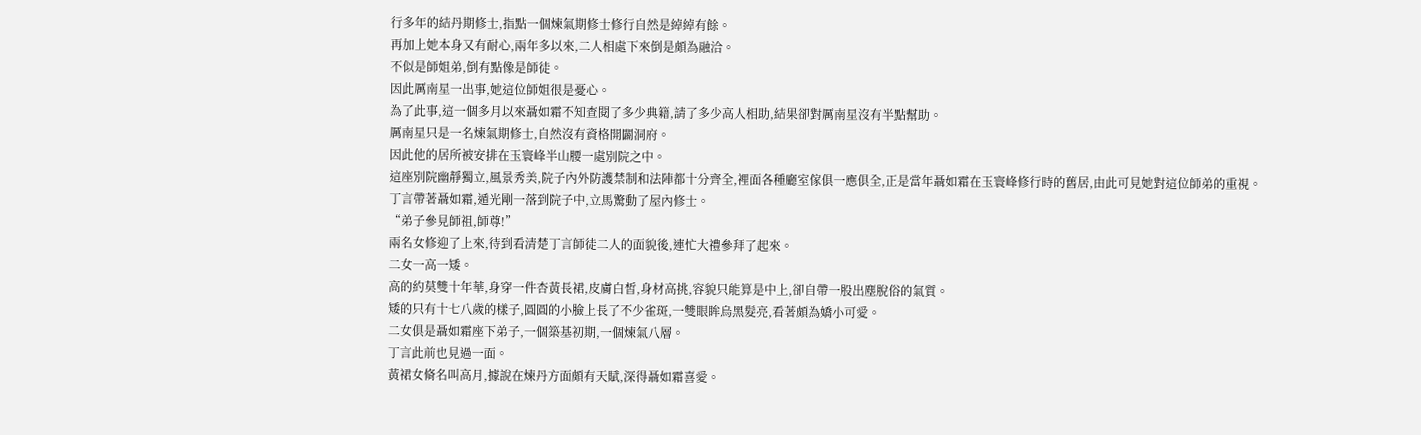行多年的結丹期修士,指點一個煉氣期修士修行自然是綽綽有餘。
再加上她本身又有耐心,兩年多以來,二人相處下來倒是頗為融洽。
不似是師姐弟,倒有點像是師徒。
因此厲南星一出事,她這位師姐很是憂心。
為了此事,這一個多月以來聶如霜不知查閱了多少典籍,請了多少高人相助,結果卻對厲南星沒有半點幫助。
厲南星只是一名煉氣期修士,自然沒有資格開闢洞府。
因此他的居所被安排在玉寰峰半山腰一處別院之中。
這座別院幽靜獨立,風景秀美,院子內外防護禁制和法陣都十分齊全,裡面各種廳室傢俱一應俱全,正是當年聶如霜在玉寰峰修行時的舊居,由此可見她對這位師弟的重視。
丁言帶著聶如霜,遁光剛一落到院子中,立馬驚動了屋內修士。
“弟子參見師祖,師尊!”
兩名女修迎了上來,待到看清楚丁言師徒二人的面貌後,連忙大禮參拜了起來。
二女一高一矮。
高的約莫雙十年華,身穿一件杏黃長裙,皮膚白皙,身材高挑,容貌只能算是中上,卻自帶一股出塵脫俗的氣質。
矮的只有十七八歲的樣子,圓圓的小臉上長了不少雀斑,一雙眼眸烏黑髮亮,看著頗為嬌小可愛。
二女俱是聶如霜座下弟子,一個築基初期,一個煉氣八層。
丁言此前也見過一面。
黃裙女脩名叫高月,據說在煉丹方面頗有天賦,深得聶如霜喜愛。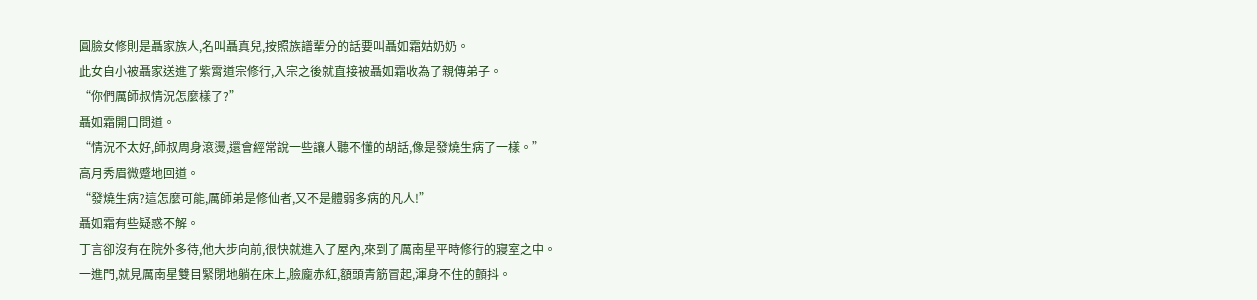圓臉女修則是聶家族人,名叫聶真兒,按照族譜輩分的話要叫聶如霜姑奶奶。
此女自小被聶家送進了紫霄道宗修行,入宗之後就直接被聶如霜收為了親傳弟子。
“你們厲師叔情況怎麼樣了?”
聶如霜開口問道。
“情況不太好,師叔周身滾燙,還會經常說一些讓人聽不懂的胡話,像是發燒生病了一樣。”
高月秀眉微蹙地回道。
“發燒生病?這怎麼可能,厲師弟是修仙者,又不是體弱多病的凡人!”
聶如霜有些疑惑不解。
丁言卻沒有在院外多待,他大步向前,很快就進入了屋內,來到了厲南星平時修行的寢室之中。
一進門,就見厲南星雙目緊閉地躺在床上,臉龐赤紅,額頭青筋冒起,渾身不住的顫抖。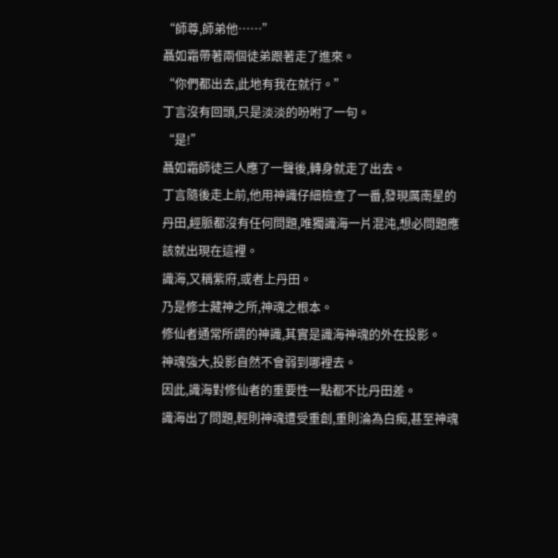“師尊,師弟他……”
聶如霜帶著兩個徒弟跟著走了進來。
“你們都出去,此地有我在就行。”
丁言沒有回頭,只是淡淡的吩咐了一句。
“是!”
聶如霜師徒三人應了一聲後,轉身就走了出去。
丁言隨後走上前,他用神識仔細檢查了一番,發現厲南星的丹田,經脈都沒有任何問題,唯獨識海一片混沌,想必問題應該就出現在這裡。
識海,又稱紫府,或者上丹田。
乃是修士藏神之所,神魂之根本。
修仙者通常所謂的神識,其實是識海神魂的外在投影。
神魂強大,投影自然不會弱到哪裡去。
因此,識海對修仙者的重要性一點都不比丹田差。
識海出了問題,輕則神魂遭受重創,重則淪為白痴,甚至神魂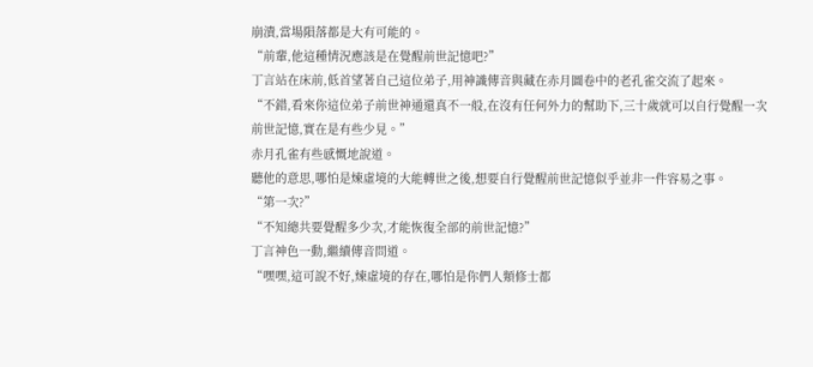崩潰,當場隕落都是大有可能的。
“前輩,他這種情況應該是在覺醒前世記憶吧?”
丁言站在床前,低首望著自己這位弟子,用神識傳音與藏在赤月圖卷中的老孔雀交流了起來。
“不錯,看來你這位弟子前世神通還真不一般,在沒有任何外力的幫助下,三十歲就可以自行覺醒一次前世記憶,實在是有些少見。”
赤月孔雀有些感慨地說道。
聽他的意思,哪怕是煉虛境的大能轉世之後,想要自行覺醒前世記憶似乎並非一件容易之事。
“第一次?”
“不知總共要覺醒多少次,才能恢復全部的前世記憶?”
丁言神色一動,繼續傳音問道。
“嘿嘿,這可說不好,煉虛境的存在,哪怕是你們人類修士都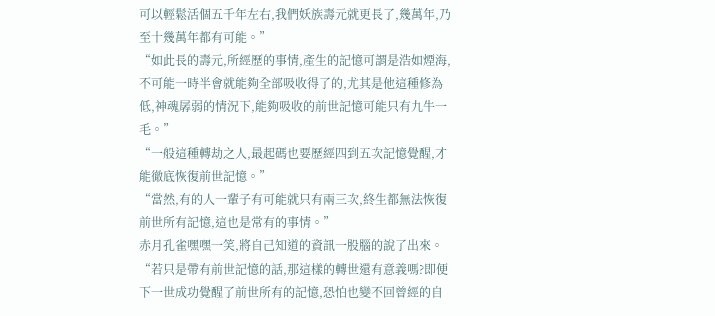可以輕鬆活個五千年左右,我們妖族壽元就更長了,幾萬年,乃至十幾萬年都有可能。”
“如此長的壽元,所經歷的事情,產生的記憶可謂是浩如煙海,不可能一時半會就能夠全部吸收得了的,尤其是他這種修為低,神魂孱弱的情況下,能夠吸收的前世記憶可能只有九牛一毛。”
“一般這種轉劫之人,最起碼也要歷經四到五次記憶覺醒,才能徹底恢復前世記憶。”
“當然,有的人一輩子有可能就只有兩三次,終生都無法恢復前世所有記憶,這也是常有的事情。”
赤月孔雀嘿嘿一笑,將自己知道的資訊一股腦的說了出來。
“若只是帶有前世記憶的話,那這樣的轉世還有意義嗎?即便下一世成功覺醒了前世所有的記憶,恐怕也變不回曾經的自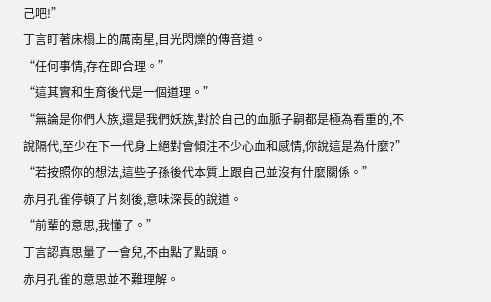己吧!”
丁言盯著床榻上的厲南星,目光閃爍的傳音道。
“任何事情,存在即合理。”
“這其實和生育後代是一個道理。”
“無論是你們人族,還是我們妖族,對於自己的血脈子嗣都是極為看重的,不說隔代,至少在下一代身上絕對會傾注不少心血和感情,你說這是為什麼?”
“若按照你的想法,這些子孫後代本質上跟自己並沒有什麼關係。”
赤月孔雀停頓了片刻後,意味深長的說道。
“前輩的意思,我懂了。”
丁言認真思量了一會兒,不由點了點頭。
赤月孔雀的意思並不難理解。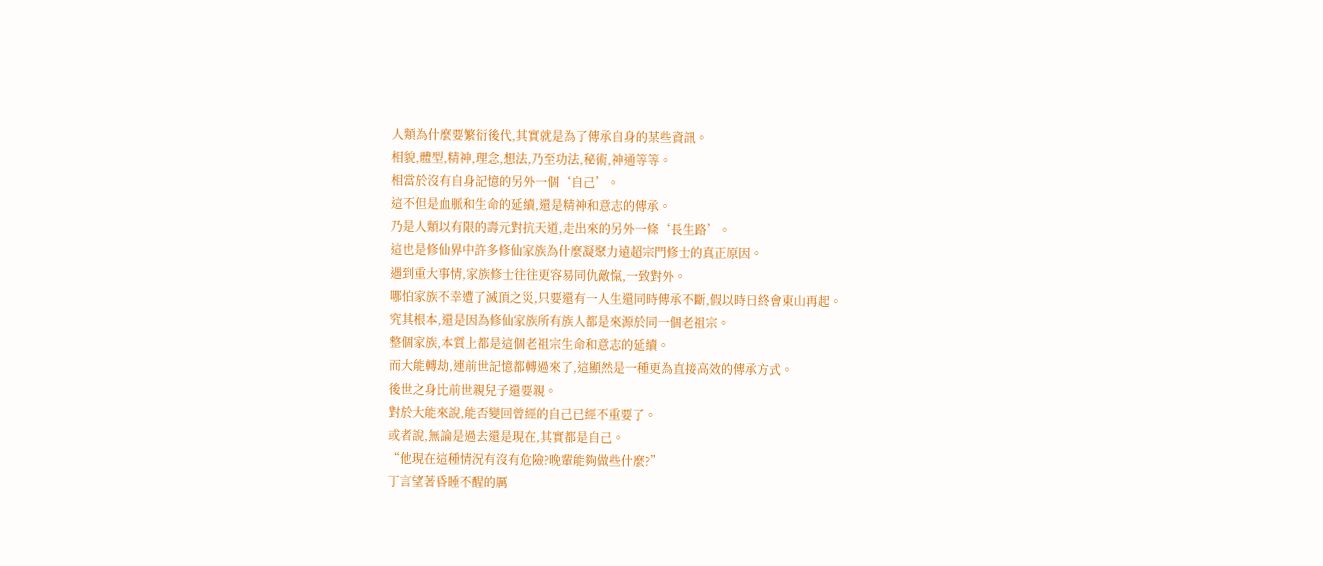人類為什麼要繁衍後代,其實就是為了傳承自身的某些資訊。
相貌,體型,精神,理念,想法,乃至功法,秘術,神通等等。
相當於沒有自身記憶的另外一個‘自己’。
這不但是血脈和生命的延續,還是精神和意志的傳承。
乃是人類以有限的壽元對抗天道,走出來的另外一條‘長生路’。
這也是修仙界中許多修仙家族為什麼凝聚力遠超宗門修士的真正原因。
遇到重大事情,家族修士往往更容易同仇敵愾,一致對外。
哪怕家族不幸遭了滅頂之災,只要還有一人生還同時傳承不斷,假以時日終會東山再起。
究其根本,還是因為修仙家族所有族人都是來源於同一個老祖宗。
整個家族,本質上都是這個老祖宗生命和意志的延續。
而大能轉劫,連前世記憶都轉過來了,這顯然是一種更為直接高效的傳承方式。
後世之身比前世親兒子還要親。
對於大能來說,能否變回曾經的自己已經不重要了。
或者說,無論是過去還是現在,其實都是自己。
“他現在這種情況有沒有危險?晚輩能夠做些什麼?”
丁言望著昏睡不醒的厲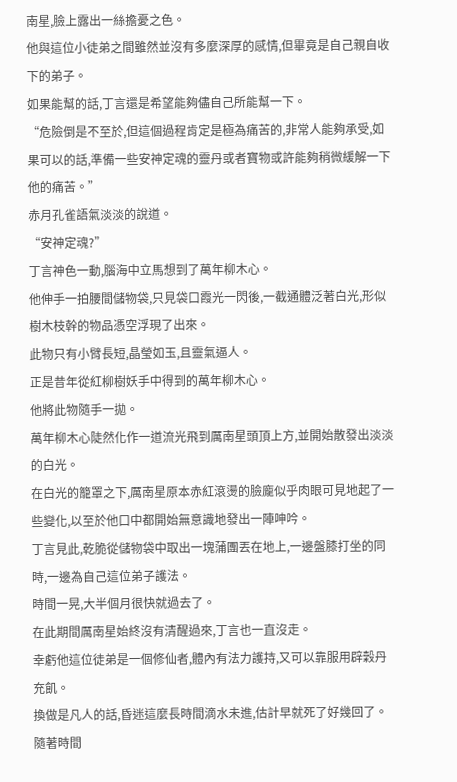南星,臉上露出一絲擔憂之色。
他與這位小徒弟之間雖然並沒有多麼深厚的感情,但畢竟是自己親自收下的弟子。
如果能幫的話,丁言還是希望能夠儘自己所能幫一下。
“危險倒是不至於,但這個過程肯定是極為痛苦的,非常人能夠承受,如果可以的話,準備一些安神定魂的靈丹或者寶物或許能夠稍微緩解一下他的痛苦。”
赤月孔雀語氣淡淡的說道。
“安神定魂?”
丁言神色一動,腦海中立馬想到了萬年柳木心。
他伸手一拍腰間儲物袋,只見袋口霞光一閃後,一截通體泛著白光,形似樹木枝幹的物品憑空浮現了出來。
此物只有小臂長短,晶瑩如玉,且靈氣逼人。
正是昔年從紅柳樹妖手中得到的萬年柳木心。
他將此物隨手一拋。
萬年柳木心陡然化作一道流光飛到厲南星頭頂上方,並開始散發出淡淡的白光。
在白光的籠罩之下,厲南星原本赤紅滾燙的臉龐似乎肉眼可見地起了一些變化,以至於他口中都開始無意識地發出一陣呻吟。
丁言見此,乾脆從儲物袋中取出一塊蒲團丟在地上,一邊盤膝打坐的同時,一邊為自己這位弟子護法。
時間一晃,大半個月很快就過去了。
在此期間厲南星始終沒有清醒過來,丁言也一直沒走。
幸虧他這位徒弟是一個修仙者,體內有法力護持,又可以靠服用辟穀丹充飢。
換做是凡人的話,昏迷這麼長時間滴水未進,估計早就死了好幾回了。
隨著時間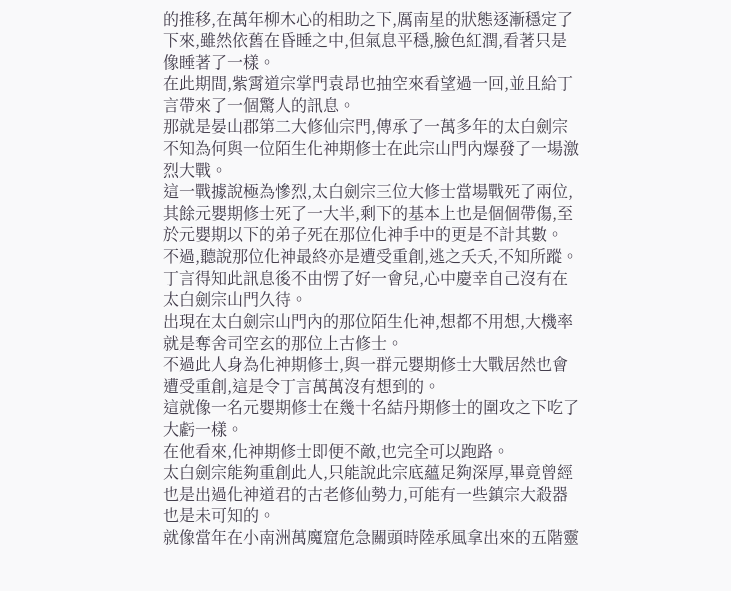的推移,在萬年柳木心的相助之下,厲南星的狀態逐漸穩定了下來,雖然依舊在昏睡之中,但氣息平穩,臉色紅潤,看著只是像睡著了一樣。
在此期間,紫霄道宗掌門袁昂也抽空來看望過一回,並且給丁言帶來了一個驚人的訊息。
那就是晏山郡第二大修仙宗門,傳承了一萬多年的太白劍宗不知為何與一位陌生化神期修士在此宗山門內爆發了一場激烈大戰。
這一戰據說極為慘烈,太白劍宗三位大修士當場戰死了兩位,其餘元嬰期修士死了一大半,剩下的基本上也是個個帶傷,至於元嬰期以下的弟子死在那位化神手中的更是不計其數。
不過,聽說那位化神最終亦是遭受重創,逃之夭夭,不知所蹤。
丁言得知此訊息後不由愣了好一會兒,心中慶幸自己沒有在太白劍宗山門久待。
出現在太白劍宗山門內的那位陌生化神,想都不用想,大機率就是奪舍司空玄的那位上古修士。
不過此人身為化神期修士,與一群元嬰期修士大戰居然也會遭受重創,這是令丁言萬萬沒有想到的。
這就像一名元嬰期修士在幾十名結丹期修士的圍攻之下吃了大虧一樣。
在他看來,化神期修士即便不敵,也完全可以跑路。
太白劍宗能夠重創此人,只能說此宗底蘊足夠深厚,畢竟曾經也是出過化神道君的古老修仙勢力,可能有一些鎮宗大殺器也是未可知的。
就像當年在小南洲萬魔窟危急關頭時陸承風拿出來的五階靈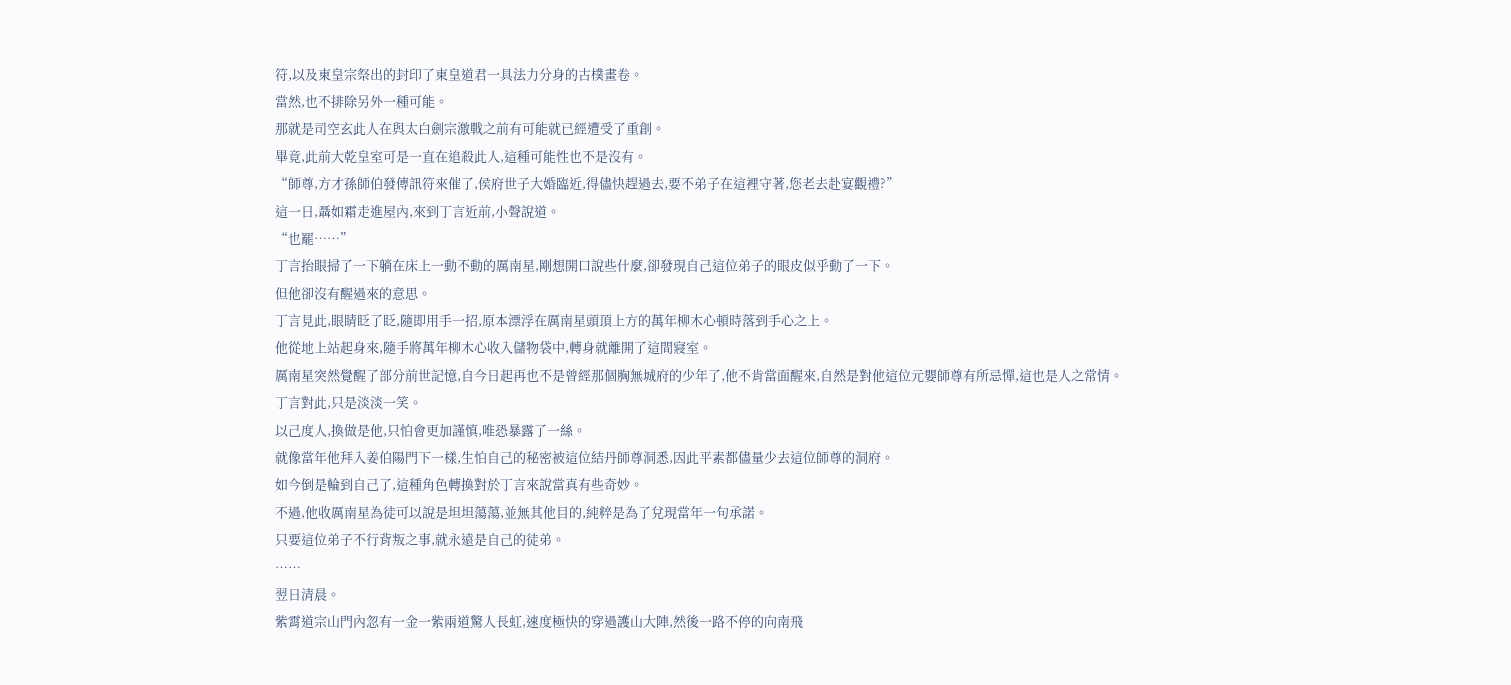符,以及東皇宗祭出的封印了東皇道君一具法力分身的古樸畫卷。
當然,也不排除另外一種可能。
那就是司空玄此人在與太白劍宗激戰之前有可能就已經遭受了重創。
畢竟,此前大乾皇室可是一直在追殺此人,這種可能性也不是沒有。
“師尊,方才孫師伯發傳訊符來催了,侯府世子大婚臨近,得儘快趕過去,要不弟子在這裡守著,您老去赴宴觀禮?”
這一日,聶如霜走進屋內,來到丁言近前,小聲說道。
“也罷……”
丁言抬眼掃了一下躺在床上一動不動的厲南星,剛想開口說些什麼,卻發現自己這位弟子的眼皮似乎動了一下。
但他卻沒有醒過來的意思。
丁言見此,眼睛眨了眨,隨即用手一招,原本漂浮在厲南星頭頂上方的萬年柳木心頓時落到手心之上。
他從地上站起身來,隨手將萬年柳木心收入儲物袋中,轉身就離開了這間寢室。
厲南星突然覺醒了部分前世記憶,自今日起再也不是曾經那個胸無城府的少年了,他不肯當面醒來,自然是對他這位元嬰師尊有所忌憚,這也是人之常情。
丁言對此,只是淡淡一笑。
以己度人,換做是他,只怕會更加謹慎,唯恐暴露了一絲。
就像當年他拜入姜伯陽門下一樣,生怕自己的秘密被這位結丹師尊洞悉,因此平素都儘量少去這位師尊的洞府。
如今倒是輪到自己了,這種角色轉換對於丁言來說當真有些奇妙。
不過,他收厲南星為徒可以說是坦坦蕩蕩,並無其他目的,純粹是為了兌現當年一句承諾。
只要這位弟子不行背叛之事,就永遠是自己的徒弟。
……
翌日清晨。
紫霄道宗山門內忽有一金一紫兩道驚人長虹,速度極快的穿過護山大陣,然後一路不停的向南飛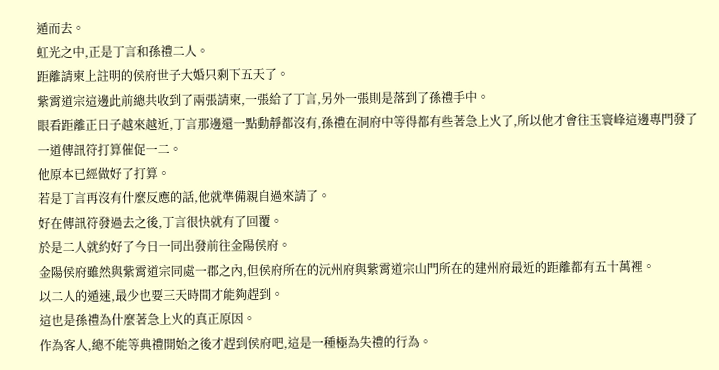遁而去。
虹光之中,正是丁言和孫禮二人。
距離請柬上註明的侯府世子大婚只剩下五天了。
紫霄道宗這邊此前總共收到了兩張請柬,一張給了丁言,另外一張則是落到了孫禮手中。
眼看距離正日子越來越近,丁言那邊還一點動靜都沒有,孫禮在洞府中等得都有些著急上火了,所以他才會往玉寰峰這邊專門發了一道傳訊符打算催促一二。
他原本已經做好了打算。
若是丁言再沒有什麼反應的話,他就準備親自過來請了。
好在傳訊符發過去之後,丁言很快就有了回覆。
於是二人就約好了今日一同出發前往金陽侯府。
金陽侯府雖然與紫霄道宗同處一郡之內,但侯府所在的沅州府與紫霄道宗山門所在的建州府最近的距離都有五十萬裡。
以二人的遁速,最少也要三天時間才能夠趕到。
這也是孫禮為什麼著急上火的真正原因。
作為客人,總不能等典禮開始之後才趕到侯府吧,這是一種極為失禮的行為。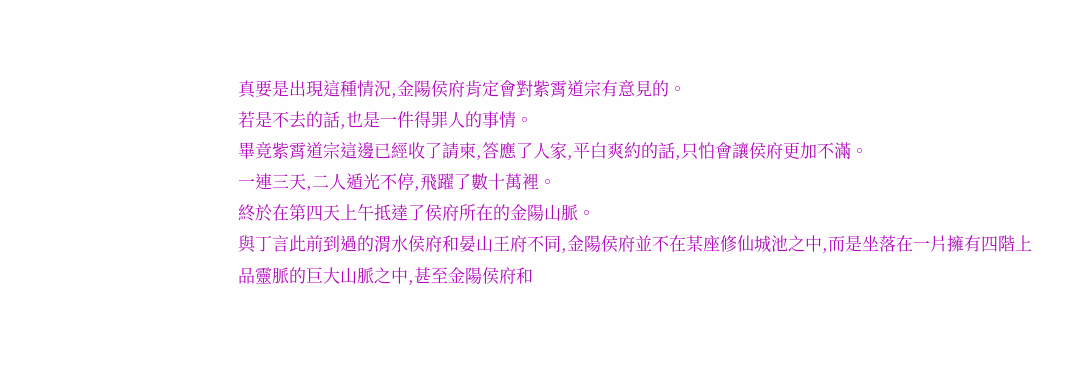真要是出現這種情況,金陽侯府肯定會對紫霄道宗有意見的。
若是不去的話,也是一件得罪人的事情。
畢竟紫霄道宗這邊已經收了請柬,答應了人家,平白爽約的話,只怕會讓侯府更加不滿。
一連三天,二人遁光不停,飛躍了數十萬裡。
終於在第四天上午抵達了侯府所在的金陽山脈。
與丁言此前到過的渭水侯府和晏山王府不同,金陽侯府並不在某座修仙城池之中,而是坐落在一片擁有四階上品靈脈的巨大山脈之中,甚至金陽侯府和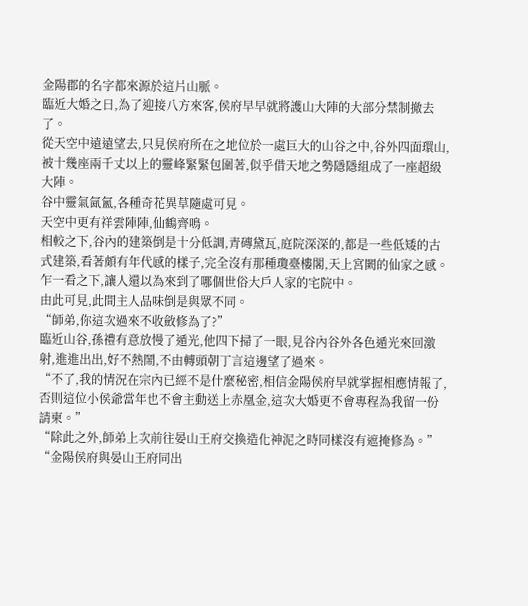金陽郡的名字都來源於這片山脈。
臨近大婚之日,為了迎接八方來客,侯府早早就將護山大陣的大部分禁制撤去了。
從天空中遠遠望去,只見侯府所在之地位於一處巨大的山谷之中,谷外四面環山,被十幾座兩千丈以上的靈峰緊緊包圍著,似乎借天地之勢隱隱組成了一座超級大陣。
谷中靈氣氤氳,各種奇花異草隨處可見。
天空中更有祥雲陣陣,仙鶴齊鳴。
相較之下,谷內的建築倒是十分低調,青磚黛瓦,庭院深深的,都是一些低矮的古式建築,看著頗有年代感的樣子,完全沒有那種瓊臺樓閣,天上宮闕的仙家之感。
乍一看之下,讓人還以為來到了哪個世俗大戶人家的宅院中。
由此可見,此間主人品味倒是與眾不同。
“師弟,你這次過來不收斂修為了?”
臨近山谷,孫禮有意放慢了遁光,他四下掃了一眼,見谷內谷外各色遁光來回激射,進進出出,好不熱鬧,不由轉頭朝丁言這邊望了過來。
“不了,我的情況在宗內已經不是什麼秘密,相信金陽侯府早就掌握相應情報了,否則這位小侯爺當年也不會主動送上赤凰金,這次大婚更不會專程為我留一份請柬。”
“除此之外,師弟上次前往晏山王府交換造化神泥之時同樣沒有遮掩修為。”
“金陽侯府與晏山王府同出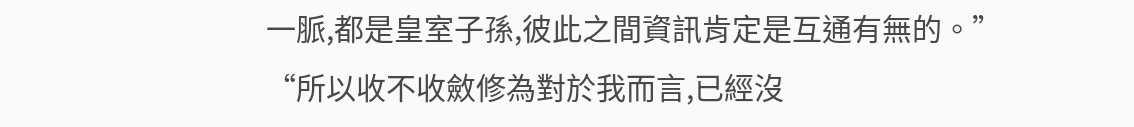一脈,都是皇室子孫,彼此之間資訊肯定是互通有無的。”
“所以收不收斂修為對於我而言,已經沒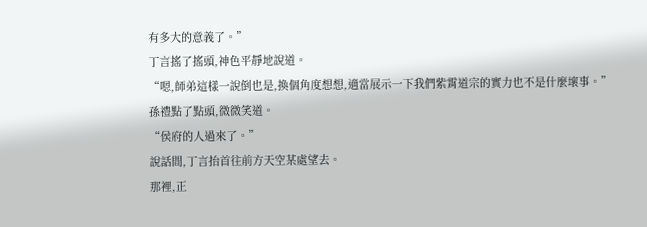有多大的意義了。”
丁言搖了搖頭,神色平靜地說道。
“嗯,師弟這樣一說倒也是,換個角度想想,適當展示一下我們紫霄道宗的實力也不是什麼壞事。”
孫禮點了點頭,微微笑道。
“侯府的人過來了。”
說話間,丁言抬首往前方天空某處望去。
那裡,正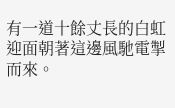有一道十餘丈長的白虹迎面朝著這邊風馳電掣而來。